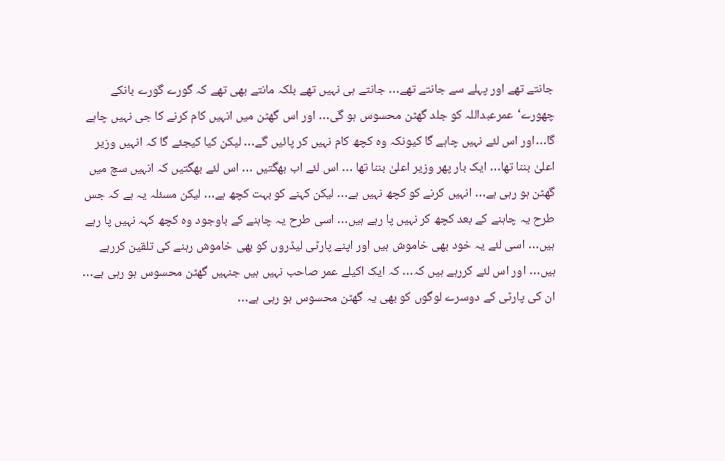جانتے تھے اور پہلے سے جانتے تھے… جانتے ہی نہیں تھے بلکہ مانتے بھی تھے کہ گورے گورے بانکے چھورے‘عمرعبداللہ کو جلد گھٹن محسوس ہو گی… اور اس گھٹن میں انہیں کام کرنے کا جی نہیں چاہے گا…اور اس لئے نہیں چاہے گا کیونکہ وہ کچھ کام نہیں کر پائیں گے… لیکن کیا کیجئے گا کہ انہیں وزیر اعلیٰ بننا تھا… ایک بار پھر وزیر اعلیٰ بننا تھا … اس لئے اب بھگتیں … اس لئے بھگتیں کہ انہیں سچ میں گھٹن ہو رہی ہے… انہیں کرنے کو کچھ نہیں ہے… لیکن کہنے کو بہت کچھ ہے… لیکن مسئلہ یہ ہے کہ جس طرح یہ چاہنے کے بعد کچھ کر نہیں پا رہے ہیں… اسی طرح یہ چاہنے کے باوجود وہ کچھ کہہ نہیں پا رہے ہیں… اسی لئے یہ خود بھی خاموش ہیں اور اپنے پارٹی لیڈروں کو بھی خاموش رہنے کی تلقین کررہے ہیں… اور اس لئے کررہے ہیں کہ… کہ ایک اکیلے عمر صاحب نہیں ہیں جنہیں گھٹن محسوس ہو رہی ہے… ان کی پارٹی کے دوسرے لوگوں کو بھی یہ گھٹن محسوس ہو رہی ہے…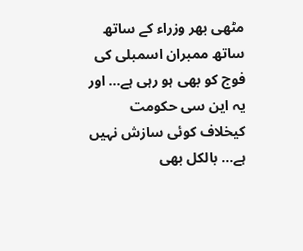مٹھی بھر وزراء کے ساتھ ساتھ ممبران اسمبلی کی فوج کو بھی ہو رہی ہے… اور یہ این سی حکومت کیخلاف کوئی سازش نہیں ہے… بالکل بھی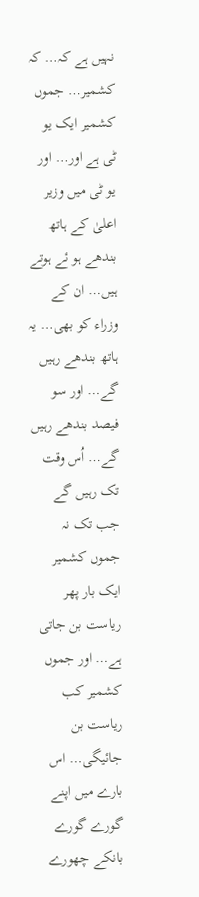نہیں ہے کہ… کہ کشمیر… جموں کشمیر ایک یو ٹی ہے اور… اور یو ٹی میں وزیر اعلیٰ کے ہاتھ بندھے ہو ئے ہوتے ہیں… ان کے وزراء کو بھی… یہ ہاتھ بندھے رہیں گے… اور سو فیصد بندھے رہیں گے… اُس وقت تک رہیں گے جب تک نہ جموں کشمیر ایک بار پھر ریاست بن جاتی ہے… اور جموں کشمیر کب ریاست بن جائیگی… اس بارے میں اپنے گورے گورے بانکے چھورے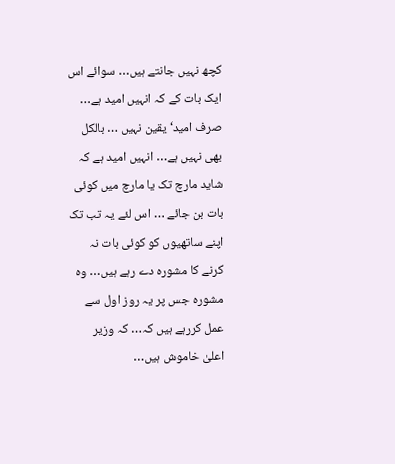کچھ نہیں جانتے ہیں… سوائے اس ایک بات کے کہ انہیں امید ہے… صرف امید‘ یقین نہیں … بالکل بھی نہیں ہے… انہیں امید ہے کہ شاید مارچ تک یا مارچ میں کوئی بات بن جائے … اس لئے یہ تب تک اپنے ساتھیوں کو کوئی بات نہ کرنے کا مشورہ دے رہے ہیں… وہ مشورہ جس پر یہ روز اول سے عمل کررہے ہیں کہ… کہ وزیر اعلیٰ خاموش ہیں…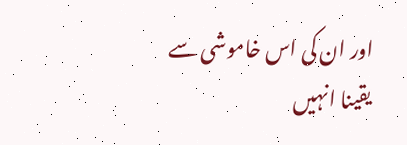اور ان کی اس خاموشی سے یقینا انہیں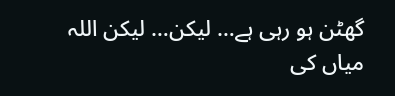گھٹن ہو رہی ہے… لیکن… لیکن اللہ میاں کی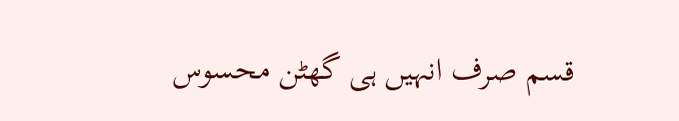قسم صرف انہیں ہی گھٹن محسوس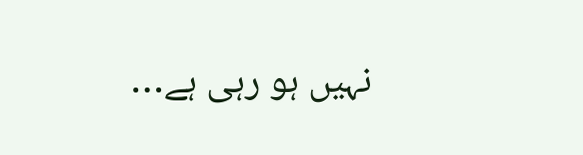نہیں ہو رہی ہے…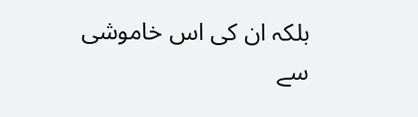بلکہ ان کی اس خاموشی سے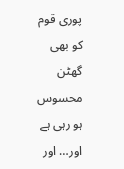پوری قوم کو بھی گھٹن محسوس ہو رہی ہے اور… اور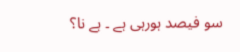سو فیصد ہورہی ہے ۔ ہے نا؟